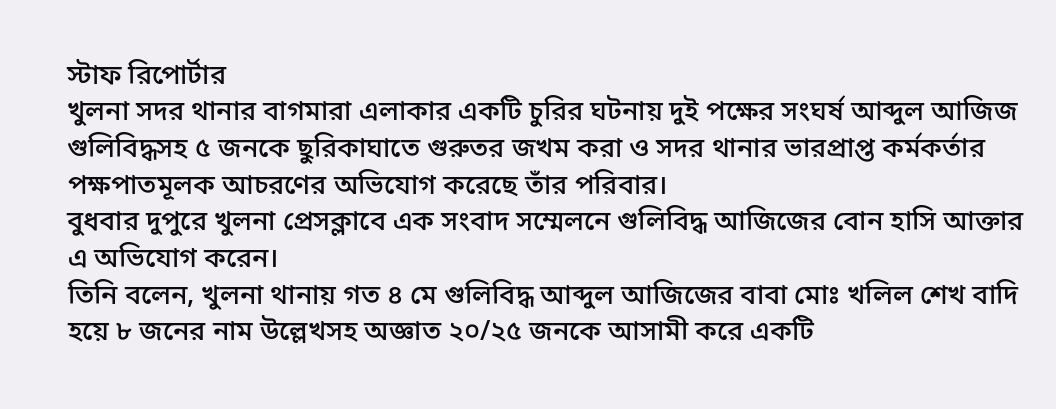স্টাফ রিপোর্টার
খুলনা সদর থানার বাগমারা এলাকার একটি চুরির ঘটনায় দুই পক্ষের সংঘর্ষ আব্দুল আজিজ গুলিবিদ্ধসহ ৫ জনকে ছুরিকাঘাতে গুরুতর জখম করা ও সদর থানার ভারপ্রাপ্ত কর্মকর্তার পক্ষপাতমূলক আচরণের অভিযোগ করেছে তাঁর পরিবার।
বুধবার দুপুরে খুলনা প্রেসক্লাবে এক সংবাদ সম্মেলনে গুলিবিদ্ধ আজিজের বোন হাসি আক্তার এ অভিযোগ করেন।
তিনি বলেন, খুলনা থানায় গত ৪ মে গুলিবিদ্ধ আব্দুল আজিজের বাবা মোঃ খলিল শেখ বাদি হয়ে ৮ জনের নাম উল্লেখসহ অজ্ঞাত ২০/২৫ জনকে আসামী করে একটি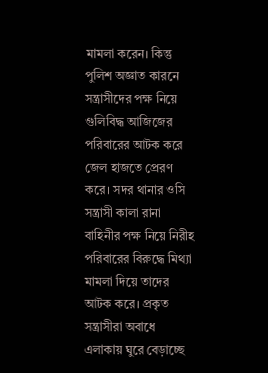মামলা করেন। কিন্তু পুলিশ অজ্ঞাত কারনে সন্ত্রাসীদের পক্ষ নিয়ে গুলিবিদ্ধ আজিজের পরিবারের আটক করে জেল হাজতে প্রেরণ করে। সদর থানার ওসি সন্ত্রাসী কালা রানা বাহিনীর পক্ষ নিয়ে নিরীহ পরিবারের বিরুদ্ধে মিথ্যা মামলা দিয়ে তাদের আটক করে। প্রকৃত সন্ত্রাসীরা অবাধে এলাকায় ঘুরে বেড়াচ্ছে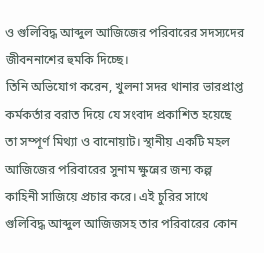ও গুলিবিদ্ধ আব্দুল আজিজের পরিবারের সদস্যদের জীবননাশের হুমকি দিচ্ছে।
তিনি অভিযোগ করেন, খুলনা সদর থানার ভারপ্রাপ্ত কর্মকর্তার বরাত দিয়ে যে সংবাদ প্রকাশিত হয়েছে তা সম্পূর্ণ মিথ্যা ও বানোয়াট। স্থানীয় একটি মহল আজিজের পরিবারের সুনাম ক্ষুন্নের জন্য কল্প কাহিনী সাজিয়ে প্রচার করে। এই চুরির সাথে গুলিবিদ্ধ আব্দুল আজিজসহ তার পরিবারের কোন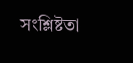সংশ্লিষ্টতা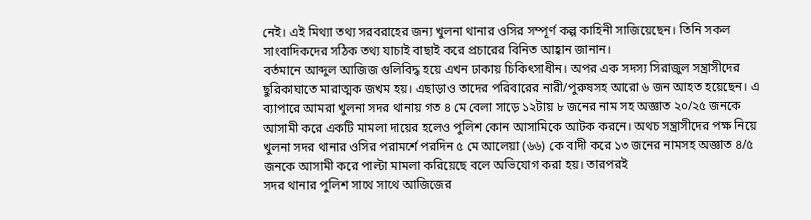নেই। এই মিথ্যা তথ্য সরবরাহের জন্য খুলনা থানার ওসির সম্পূর্ণ কল্প কাহিনী সাজিয়েছেন। তিনি সকল সাংবাদিকদের সঠিক তথ্য যাচাই বাছাই করে প্রচারের বিনিত আহ্বান জানান।
বর্তমানে আব্দুল আজিজ গুলিবিদ্ধ হয়ে এখন ঢাকায় চিকিৎসাধীন। অপর এক সদস্য সিরাজুল সন্ত্রাসীদের ছুরিকাঘাতে মারাত্মক জখম হয়। এছাড়াও তাদের পরিবারের নারী/পুরুষসহ আরো ৬ জন আহত হয়েছেন। এ ব্যাপারে আমরা খুলনা সদর থানায় গত ৪ মে বেলা সাড়ে ১২টায় ৮ জনের নাম সহ অজ্ঞাত ২০/২৫ জনকে আসামী করে একটি মামলা দায়ের হলেও পুলিশ কোন আসামিকে আটক করনে। অথচ সন্ত্রাসীদের পক্ষ নিয়ে খুলনা সদর থানার ওসির পরামর্শে পরদিন ৫ মে আলেয়া (৬৬) কে বাদী করে ১৩ জনের নামসহ অজ্ঞাত ৪/৫ জনকে আসামী করে পাল্টা মামলা করিয়েছে বলে অভিযোগ করা হয়। তারপরই
সদর থানার পুলিশ সাথে সাথে আজিজের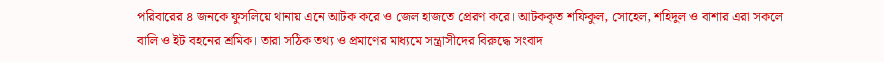পরিবারের ৪ জনকে ফুসলিয়ে থানায় এনে আটক করে ও জেল হাজতে প্রেরণ করে। আটককৃত শফিকুল, সোহেল, শহিদুল ও বাশার এরা সকলে বালি ও ইট বহনের শ্রমিক। তারা সঠিক তথ্য ও প্রমাণের মাধ্যমে সন্ত্রাসীদের বিরুদ্ধে সংবাদ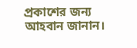প্রকাশের জন্য আহবান জানান।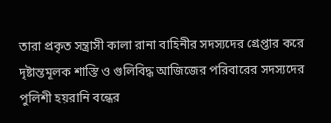তারা প্রকৃত সন্ত্রাসী কালা রানা বাহিনীর সদস্যদের গ্রেপ্তার করে দৃষ্টান্তমূলক শাস্তি ও গুলিবিদ্ধ আজিজের পরিবারের সদস্যদের পুলিশী হয়রানি বন্ধের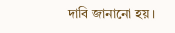দাবি জানানো হয়।